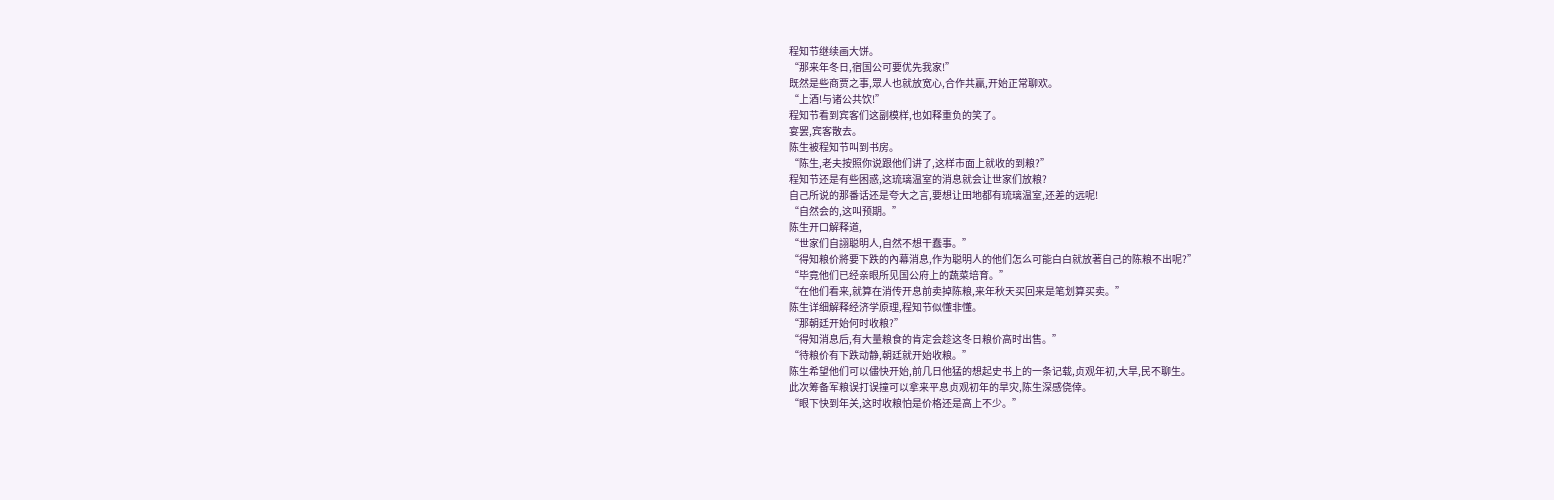程知节继续画大饼。
“那来年冬日,宿国公可要优先我家!”
既然是些商贾之事,眾人也就放宽心,合作共贏,开始正常聊欢。
“上酒!与诸公共饮!”
程知节看到宾客们这副模样,也如释重负的笑了。
宴罢,宾客散去。
陈生被程知节叫到书房。
“陈生,老夫按照你说跟他们讲了,这样市面上就收的到粮?”
程知节还是有些困惑,这琉璃温室的消息就会让世家们放粮?
自己所说的那番话还是夸大之言,要想让田地都有琉璃温室,还差的远呢!
“自然会的,这叫预期。”
陈生开口解释道,
“世家们自詡聪明人,自然不想干蠢事。”
“得知粮价將要下跌的內幕消息,作为聪明人的他们怎么可能白白就放著自己的陈粮不出呢?”
“毕竟他们已经亲眼所见国公府上的蔬菜培育。”
“在他们看来,就算在消传开息前卖掉陈粮,来年秋天买回来是笔划算买卖。”
陈生详细解释经济学原理,程知节似懂非懂。
“那朝廷开始何时收粮?”
“得知消息后,有大量粮食的肯定会趁这冬日粮价高时出售。”
“待粮价有下跌动静,朝廷就开始收粮。”
陈生希望他们可以儘快开始,前几日他猛的想起史书上的一条记载,贞观年初,大旱,民不聊生。
此次筹备军粮误打误撞可以拿来平息贞观初年的旱灾,陈生深感侥倖。
“眼下快到年关,这时收粮怕是价格还是高上不少。”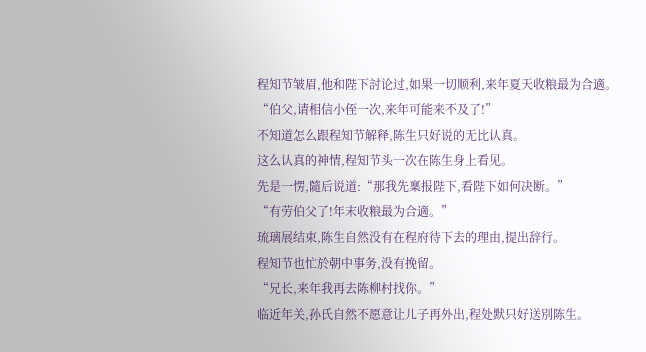程知节皱眉,他和陛下討论过,如果一切顺利,来年夏天收粮最为合適。
“伯父,请相信小侄一次,来年可能来不及了!”
不知道怎么跟程知节解释,陈生只好说的无比认真。
这么认真的神情,程知节头一次在陈生身上看见。
先是一愣,隨后说道:“那我先稟报陛下,看陛下如何决断。”
“有劳伯父了!年末收粮最为合適。”
琉璃展结束,陈生自然没有在程府待下去的理由,提出辞行。
程知节也忙於朝中事务,没有挽留。
“兄长,来年我再去陈柳村找你。”
临近年关,孙氏自然不愿意让儿子再外出,程处默只好送別陈生。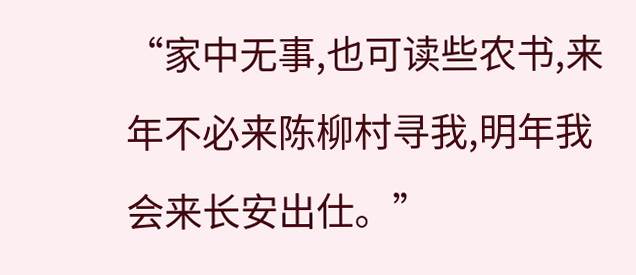“家中无事,也可读些农书,来年不必来陈柳村寻我,明年我会来长安出仕。”